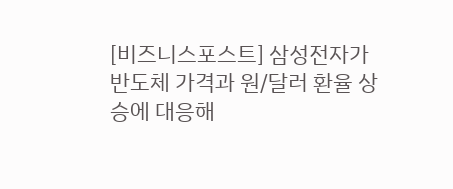[비즈니스포스트] 삼성전자가 반도체 가격과 원/달러 환율 상승에 대응해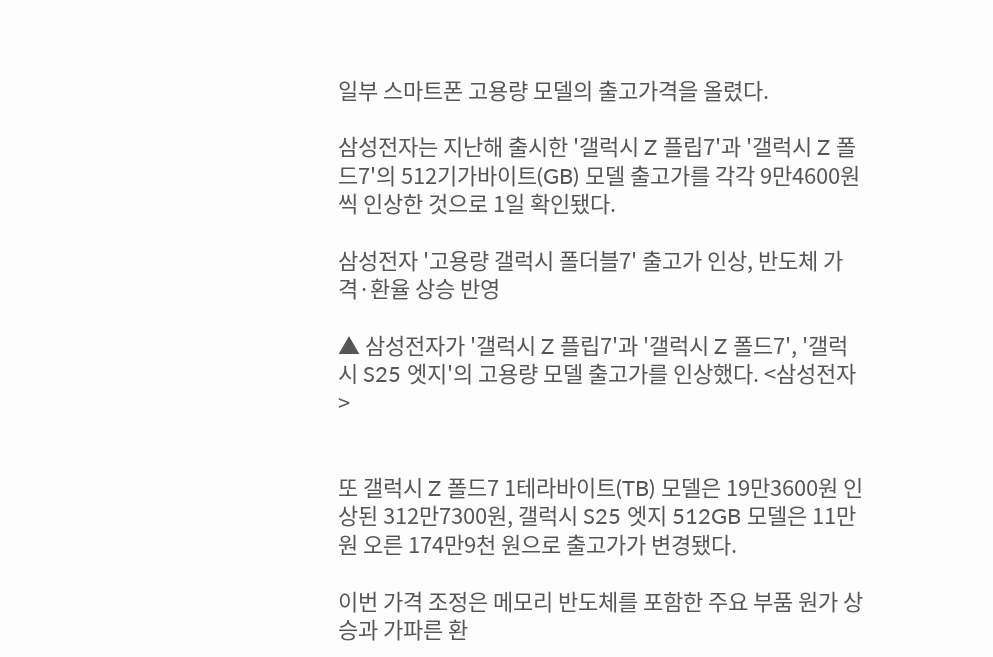일부 스마트폰 고용량 모델의 출고가격을 올렸다.

삼성전자는 지난해 출시한 '갤럭시 Z 플립7'과 '갤럭시 Z 폴드7'의 512기가바이트(GB) 모델 출고가를 각각 9만4600원씩 인상한 것으로 1일 확인됐다.

삼성전자 '고용량 갤럭시 폴더블7' 출고가 인상, 반도체 가격·환율 상승 반영

▲ 삼성전자가 '갤럭시 Z 플립7'과 '갤럭시 Z 폴드7', '갤럭시 S25 엣지'의 고용량 모델 출고가를 인상했다. <삼성전자>


또 갤럭시 Z 폴드7 1테라바이트(TB) 모델은 19만3600원 인상된 312만7300원, 갤럭시 S25 엣지 512GB 모델은 11만 원 오른 174만9천 원으로 출고가가 변경됐다.

이번 가격 조정은 메모리 반도체를 포함한 주요 부품 원가 상승과 가파른 환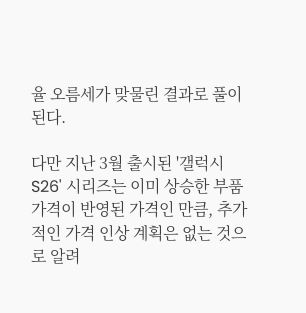율 오름세가 맞물린 결과로 풀이된다.

다만 지난 3월 출시된 '갤럭시 S26' 시리즈는 이미 상승한 부품 가격이 반영된 가격인 만큼, 추가적인 가격 인상 계획은 없는 것으로 알려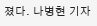졌다. 나병현 기자